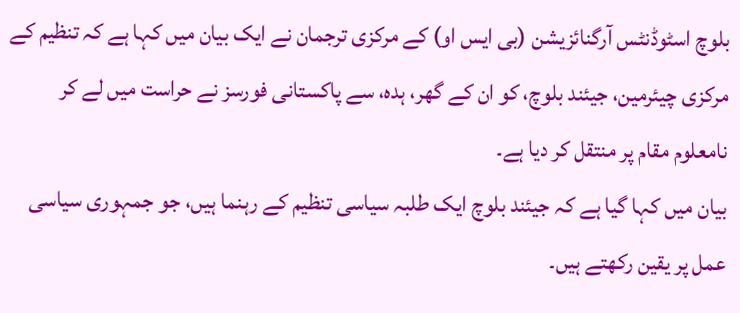بلوچ اسٹوڈنٹس آرگنائزیشن (بی ایس او) کے مرکزی ترجمان نے ایک بیان میں کہا ہے کہ تنظیم کے مرکزی چیئرمین، جیئند بلوچ، کو ان کے گھر، ہدہ، سے پاکستانی فورسز نے حراست میں لے کر نامعلوم مقام پر منتقل کر دیا ہے۔
بیان میں کہا گیا ہے کہ جیئند بلوچ ایک طلبہ سیاسی تنظیم کے رہنما ہیں، جو جمہوری سیاسی عمل پر یقین رکھتے ہیں۔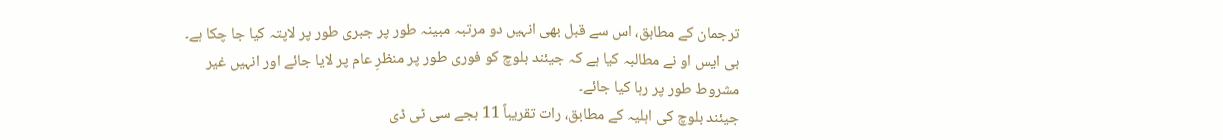ترجمان کے مطابق، اس سے قبل بھی انہیں دو مرتبہ مبینہ طور پر جبری طور پر لاپتہ کیا جا چکا ہے۔
بی ایس او نے مطالبہ کیا ہے کہ جیئند بلوچ کو فوری طور پر منظرِ عام پر لایا جائے اور انہیں غیر مشروط طور پر رہا کیا جائے۔
جیئند بلوچ کی اہلیہ کے مطابق، رات تقریباً 11 بجے سی ٹی ڈی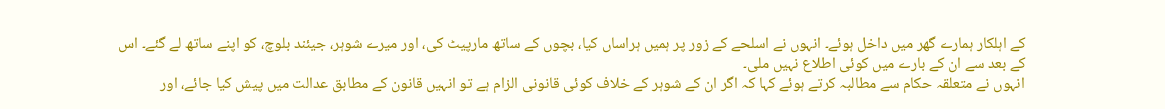کے اہلکار ہمارے گھر میں داخل ہوئے۔ انہوں نے اسلحے کے زور پر ہمیں ہراساں کیا، بچوں کے ساتھ مارپیٹ کی، اور میرے شوہر، جیئند بلوچ، کو اپنے ساتھ لے گئے۔ اس کے بعد سے ان کے بارے میں کوئی اطلاع نہیں ملی۔
انہوں نے متعلقہ حکام سے مطالبہ کرتے ہوئے کہا کہ اگر ان کے شوہر کے خلاف کوئی قانونی الزام ہے تو انہیں قانون کے مطابق عدالت میں پیش کیا جائے، اور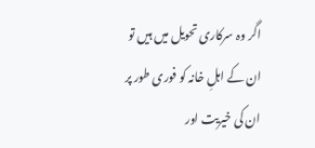اگر وہ سرکاری تحویل میں ہیں تو ان کے اہلِ خانہ کو فوری طور پر ان کی خیریت اور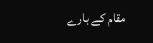مقام کے بارے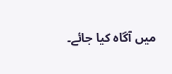میں آگاہ کیا جائے۔